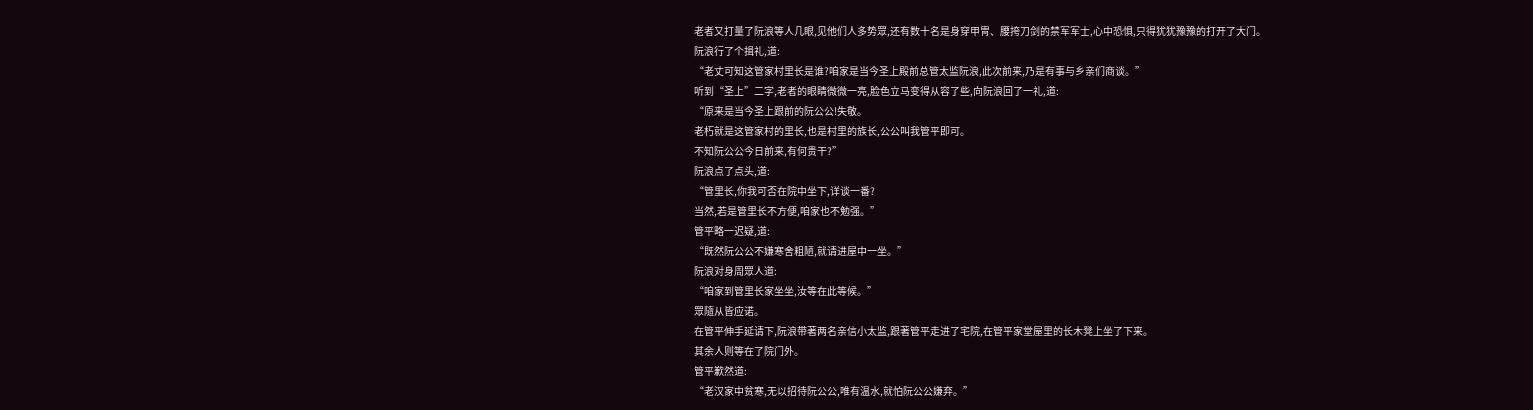老者又打量了阮浪等人几眼,见他们人多势眾,还有数十名是身穿甲冑、腰挎刀剑的禁军军士,心中恐惧,只得犹犹豫豫的打开了大门。
阮浪行了个揖礼,道:
“老丈可知这管家村里长是谁?咱家是当今圣上殿前总管太监阮浪,此次前来,乃是有事与乡亲们商谈。”
听到“圣上”二字,老者的眼睛微微一亮,脸色立马变得从容了些,向阮浪回了一礼,道:
“原来是当今圣上跟前的阮公公!失敬。
老朽就是这管家村的里长,也是村里的族长,公公叫我管平即可。
不知阮公公今日前来,有何贵干?”
阮浪点了点头,道:
“管里长,你我可否在院中坐下,详谈一番?
当然,若是管里长不方便,咱家也不勉强。”
管平略一迟疑,道:
“既然阮公公不嫌寒舍粗陋,就请进屋中一坐。”
阮浪对身周眾人道:
“咱家到管里长家坐坐,汝等在此等候。”
眾隨从皆应诺。
在管平伸手延请下,阮浪带著两名亲信小太监,跟著管平走进了宅院,在管平家堂屋里的长木凳上坐了下来。
其余人则等在了院门外。
管平歉然道:
“老汉家中贫寒,无以招待阮公公,唯有温水,就怕阮公公嫌弃。”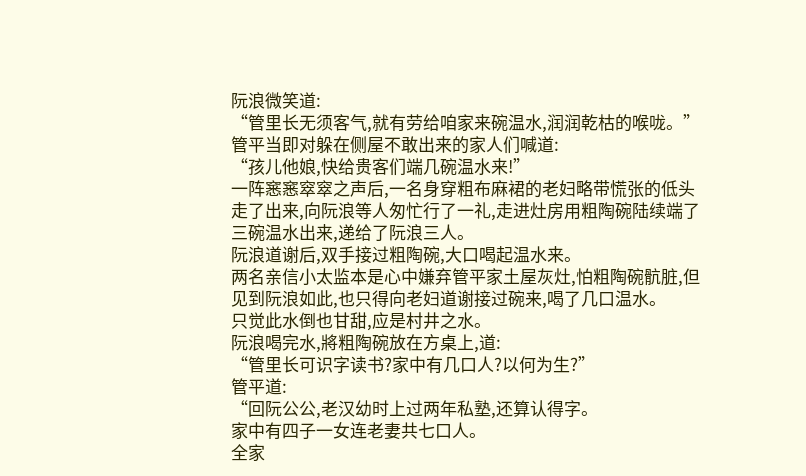阮浪微笑道:
“管里长无须客气,就有劳给咱家来碗温水,润润乾枯的喉咙。”
管平当即对躲在侧屋不敢出来的家人们喊道:
“孩儿他娘,快给贵客们端几碗温水来!”
一阵窸窸窣窣之声后,一名身穿粗布麻裙的老妇略带慌张的低头走了出来,向阮浪等人匆忙行了一礼,走进灶房用粗陶碗陆续端了三碗温水出来,递给了阮浪三人。
阮浪道谢后,双手接过粗陶碗,大口喝起温水来。
两名亲信小太监本是心中嫌弃管平家土屋灰灶,怕粗陶碗骯脏,但见到阮浪如此,也只得向老妇道谢接过碗来,喝了几口温水。
只觉此水倒也甘甜,应是村井之水。
阮浪喝完水,將粗陶碗放在方桌上,道:
“管里长可识字读书?家中有几口人?以何为生?”
管平道:
“回阮公公,老汉幼时上过两年私塾,还算认得字。
家中有四子一女连老妻共七口人。
全家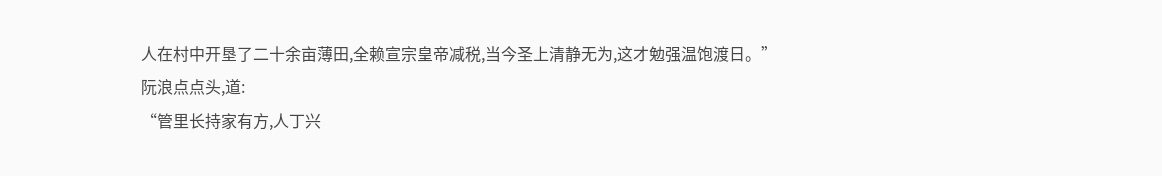人在村中开垦了二十余亩薄田,全赖宣宗皇帝减税,当今圣上清静无为,这才勉强温饱渡日。”
阮浪点点头,道:
“管里长持家有方,人丁兴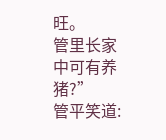旺。
管里长家中可有养猪?”
管平笑道: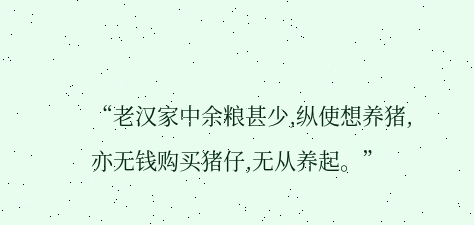“老汉家中余粮甚少,纵使想养猪,亦无钱购买猪仔,无从养起。”